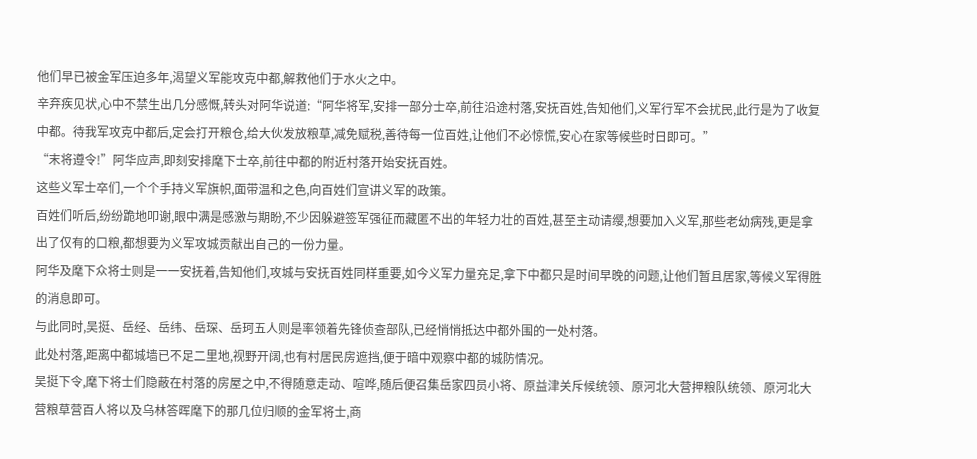他们早已被金军压迫多年,渴望义军能攻克中都,解救他们于水火之中。
辛弃疾见状,心中不禁生出几分感慨,转头对阿华说道:“阿华将军,安排一部分士卒,前往沿途村落,安抚百姓,告知他们,义军行军不会扰民,此行是为了收复中都。待我军攻克中都后,定会打开粮仓,给大伙发放粮草,减免赋税,善待每一位百姓,让他们不必惊慌,安心在家等候些时日即可。”
“末将遵令!”阿华应声,即刻安排麾下士卒,前往中都的附近村落开始安抚百姓。
这些义军士卒们,一个个手持义军旗帜,面带温和之色,向百姓们宣讲义军的政策。
百姓们听后,纷纷跪地叩谢,眼中满是感激与期盼,不少因躲避签军强征而藏匿不出的年轻力壮的百姓,甚至主动请缨,想要加入义军,那些老幼病残,更是拿出了仅有的口粮,都想要为义军攻城贡献出自己的一份力量。
阿华及麾下众将士则是一一安抚着,告知他们,攻城与安抚百姓同样重要,如今义军力量充足,拿下中都只是时间早晚的问题,让他们暂且居家,等候义军得胜的消息即可。
与此同时,吴挺、岳经、岳纬、岳琛、岳珂五人则是率领着先锋侦查部队,已经悄悄抵达中都外围的一处村落。
此处村落,距离中都城墙已不足二里地,视野开阔,也有村居民房遮挡,便于暗中观察中都的城防情况。
吴挺下令,麾下将士们隐蔽在村落的房屋之中,不得随意走动、喧哗,随后便召集岳家四员小将、原益津关斥候统领、原河北大营押粮队统领、原河北大营粮草营百人将以及乌林答晖麾下的那几位归顺的金军将士,商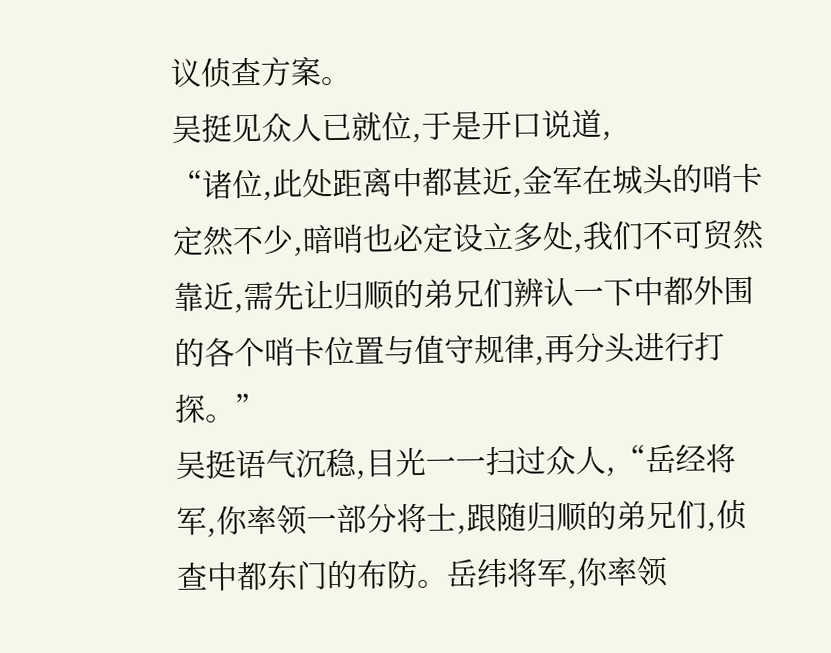议侦查方案。
吴挺见众人已就位,于是开口说道,
“诸位,此处距离中都甚近,金军在城头的哨卡定然不少,暗哨也必定设立多处,我们不可贸然靠近,需先让归顺的弟兄们辨认一下中都外围的各个哨卡位置与值守规律,再分头进行打探。”
吴挺语气沉稳,目光一一扫过众人,“岳经将军,你率领一部分将士,跟随归顺的弟兄们,侦查中都东门的布防。岳纬将军,你率领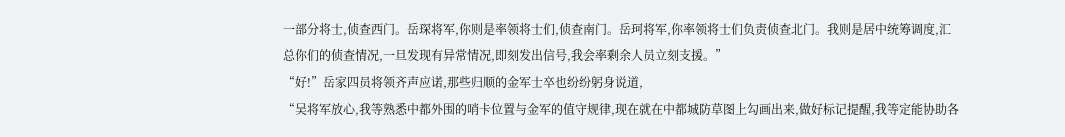一部分将士,侦查西门。岳琛将军,你则是率领将士们,侦查南门。岳珂将军,你率领将士们负责侦查北门。我则是居中统筹调度,汇总你们的侦查情况,一旦发现有异常情况,即刻发出信号,我会率剩余人员立刻支援。”
“好!”岳家四员将领齐声应诺,那些归顺的金军士卒也纷纷躬身说道,
“吴将军放心,我等熟悉中都外围的哨卡位置与金军的值守规律,现在就在中都城防草图上勾画出来,做好标记提醒,我等定能协助各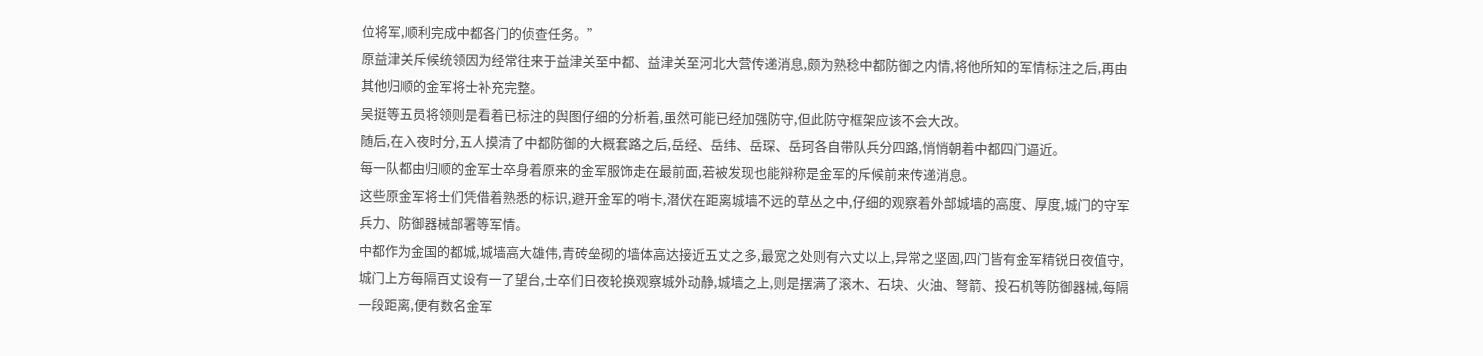位将军,顺利完成中都各门的侦查任务。”
原益津关斥候统领因为经常往来于益津关至中都、益津关至河北大营传递消息,颇为熟稔中都防御之内情,将他所知的军情标注之后,再由其他归顺的金军将士补充完整。
吴挺等五员将领则是看着已标注的舆图仔细的分析着,虽然可能已经加强防守,但此防守框架应该不会大改。
随后,在入夜时分,五人摸清了中都防御的大概套路之后,岳经、岳纬、岳琛、岳珂各自带队兵分四路,悄悄朝着中都四门逼近。
每一队都由归顺的金军士卒身着原来的金军服饰走在最前面,若被发现也能辩称是金军的斥候前来传递消息。
这些原金军将士们凭借着熟悉的标识,避开金军的哨卡,潜伏在距离城墙不远的草丛之中,仔细的观察着外部城墙的高度、厚度,城门的守军兵力、防御器械部署等军情。
中都作为金国的都城,城墙高大雄伟,青砖垒砌的墙体高达接近五丈之多,最宽之处则有六丈以上,异常之坚固,四门皆有金军精锐日夜值守,城门上方每隔百丈设有一了望台,士卒们日夜轮换观察城外动静,城墙之上,则是摆满了滚木、石块、火油、弩箭、投石机等防御器械,每隔一段距离,便有数名金军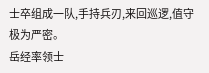士卒组成一队,手持兵刃,来回巡逻,值守极为严密。
岳经率领士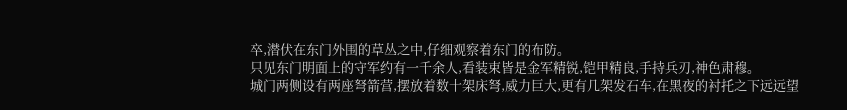卒,潜伏在东门外围的草丛之中,仔细观察着东门的布防。
只见东门明面上的守军约有一千余人,看装束皆是金军精锐,铠甲精良,手持兵刃,神色肃穆。
城门两侧设有两座弩箭营,摆放着数十架床弩,威力巨大,更有几架发石车,在黑夜的衬托之下远远望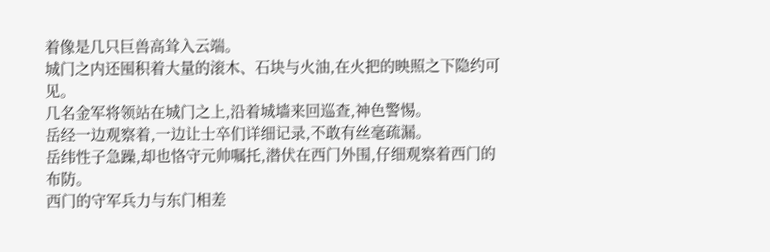着像是几只巨兽高耸入云端。
城门之内还囤积着大量的滚木、石块与火油,在火把的映照之下隐约可见。
几名金军将领站在城门之上,沿着城墙来回巡查,神色警惕。
岳经一边观察着,一边让士卒们详细记录,不敢有丝毫疏漏。
岳纬性子急躁,却也恪守元帅嘱托,潜伏在西门外围,仔细观察着西门的布防。
西门的守军兵力与东门相差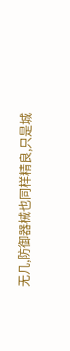无几,防御器械也同样精良,只是城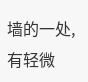墙的一处,有轻微